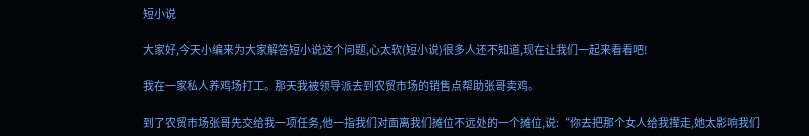短小说

大家好,今天小编来为大家解答短小说这个问题,心太软(短小说)很多人还不知道,现在让我们一起来看看吧!

我在一家私人养鸡场打工。那天我被领导派去到农贸市场的销售点帮助张哥卖鸡。

到了农贸市场张哥先交给我一项任务,他一指我们对面离我们摊位不远处的一个摊位,说:“你去把那个女人给我撵走,她太影响我们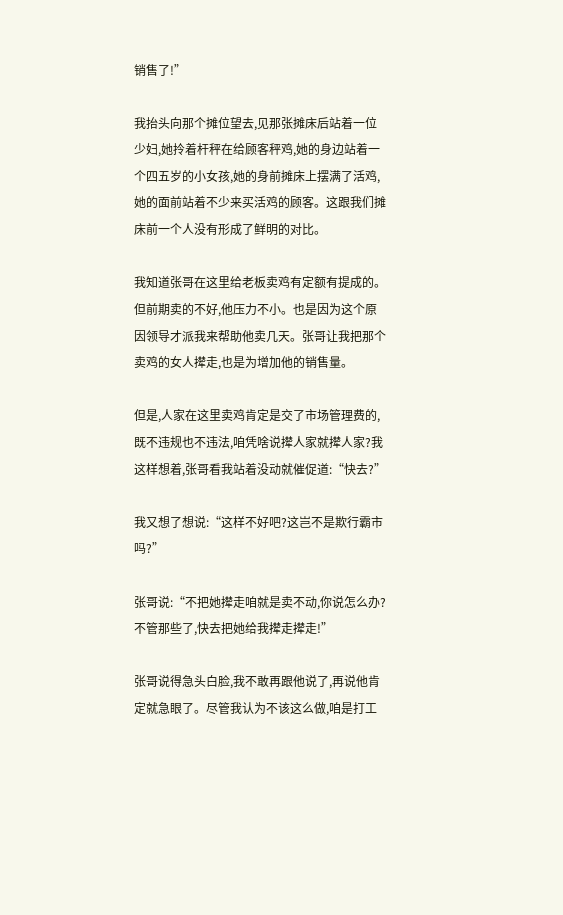销售了!”

我抬头向那个摊位望去,见那张摊床后站着一位少妇,她拎着杆秤在给顾客秤鸡,她的身边站着一个四五岁的小女孩,她的身前摊床上摆满了活鸡,她的面前站着不少来买活鸡的顾客。这跟我们摊床前一个人没有形成了鲜明的对比。

我知道张哥在这里给老板卖鸡有定额有提成的。但前期卖的不好,他压力不小。也是因为这个原因领导才派我来帮助他卖几天。张哥让我把那个卖鸡的女人撵走,也是为增加他的销售量。

但是,人家在这里卖鸡肯定是交了市场管理费的,既不违规也不违法,咱凭啥说撵人家就撵人家?我这样想着,张哥看我站着没动就催促道:“快去?”

我又想了想说:“这样不好吧?这岂不是欺行霸市吗?”

张哥说:“不把她撵走咱就是卖不动,你说怎么办?不管那些了,快去把她给我撵走撵走!”

张哥说得急头白脸,我不敢再跟他说了,再说他肯定就急眼了。尽管我认为不该这么做,咱是打工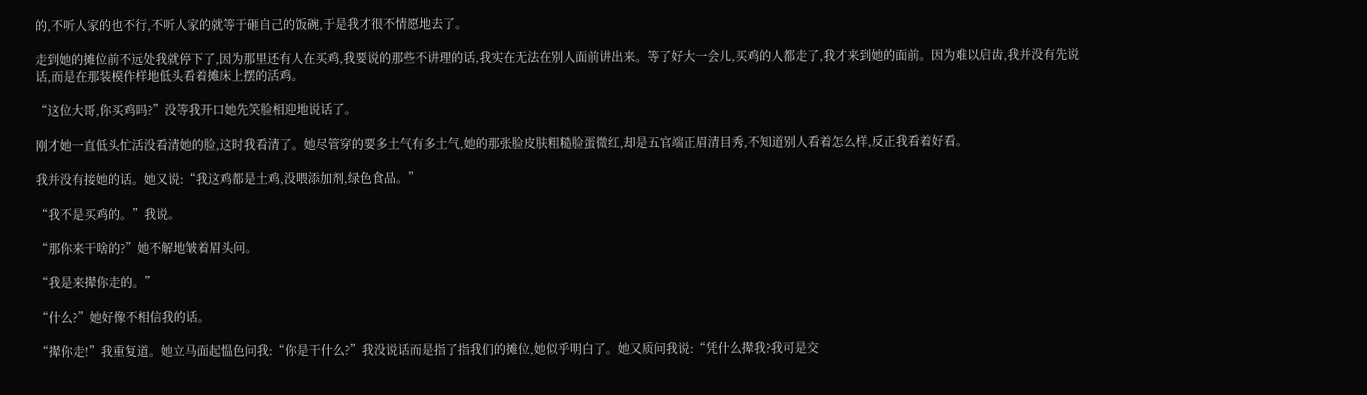的,不听人家的也不行,不听人家的就等于砸自己的饭碗,于是我才很不情愿地去了。

走到她的摊位前不远处我就停下了,因为那里还有人在买鸡,我要说的那些不讲理的话,我实在无法在别人面前讲出来。等了好大一会儿,买鸡的人都走了,我才来到她的面前。因为难以启齿,我并没有先说话,而是在那装模作样地低头看着摊床上摆的活鸡。

“这位大哥,你买鸡吗?”没等我开口她先笑脸相迎地说话了。

刚才她一直低头忙活没看清她的脸,这时我看清了。她尽管穿的要多土气有多土气,她的那张脸皮肤粗糙脸蛋微红,却是五官端正眉清目秀,不知道别人看着怎么样,反正我看着好看。

我并没有接她的话。她又说:“我这鸡都是土鸡,没喂添加剂,绿色食品。”

“我不是买鸡的。”我说。

“那你来干啥的?”她不解地皱着眉头问。

“我是来撵你走的。”

“什么?”她好像不相信我的话。

“撵你走!”我重复道。她立马面起愠色问我:“你是干什么?”我没说话而是指了指我们的摊位,她似乎明白了。她又质问我说:“凭什么撵我?我可是交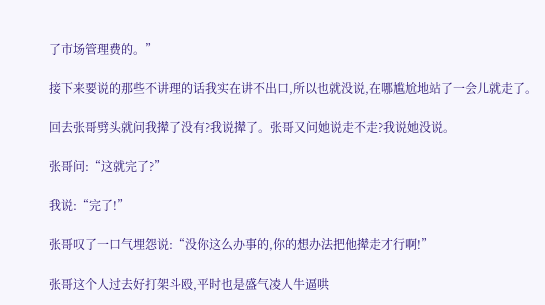了市场管理费的。”

接下来要说的那些不讲理的话我实在讲不出口,所以也就没说,在哪尴尬地站了一会儿就走了。

回去张哥劈头就问我撵了没有?我说撵了。张哥又问她说走不走?我说她没说。

张哥问:“这就完了?”

我说:“完了!”

张哥叹了一口气埋怨说:“没你这么办事的,你的想办法把他撵走才行啊!”

张哥这个人过去好打架斗殴,平时也是盛气凌人牛逼哄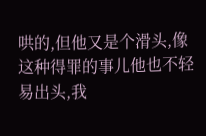哄的,但他又是个滑头,像这种得罪的事儿他也不轻易出头,我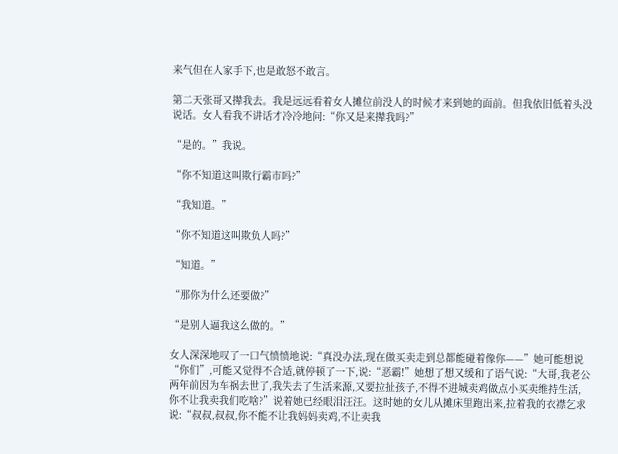来气但在人家手下,也是敢怒不敢言。

第二天张哥又撵我去。我是远远看着女人摊位前没人的时候才来到她的面前。但我依旧低着头没说话。女人看我不讲话才冷冷地问:“你又是来撵我吗?”

“是的。”我说。

“你不知道这叫欺行霸市吗?”

“我知道。”

“你不知道这叫欺负人吗?”

“知道。”

“那你为什么还要做?”

“是别人逼我这么做的。”

女人深深地叹了一口气愤愤地说:“真没办法,现在做买卖走到总都能碰着像你——”她可能想说“你们”,可能又觉得不合适,就停顿了一下,说:“恶霸!”她想了想又缓和了语气说:“大哥,我老公两年前因为车祸去世了,我失去了生活来源,又要拉扯孩子,不得不进城卖鸡做点小买卖维持生活,你不让我卖我们吃啥?”说着她已经眼泪汪汪。这时她的女儿从摊床里跑出来,拉着我的衣襟乞求说:“叔叔,叔叔,你不能不让我妈妈卖鸡,不让卖我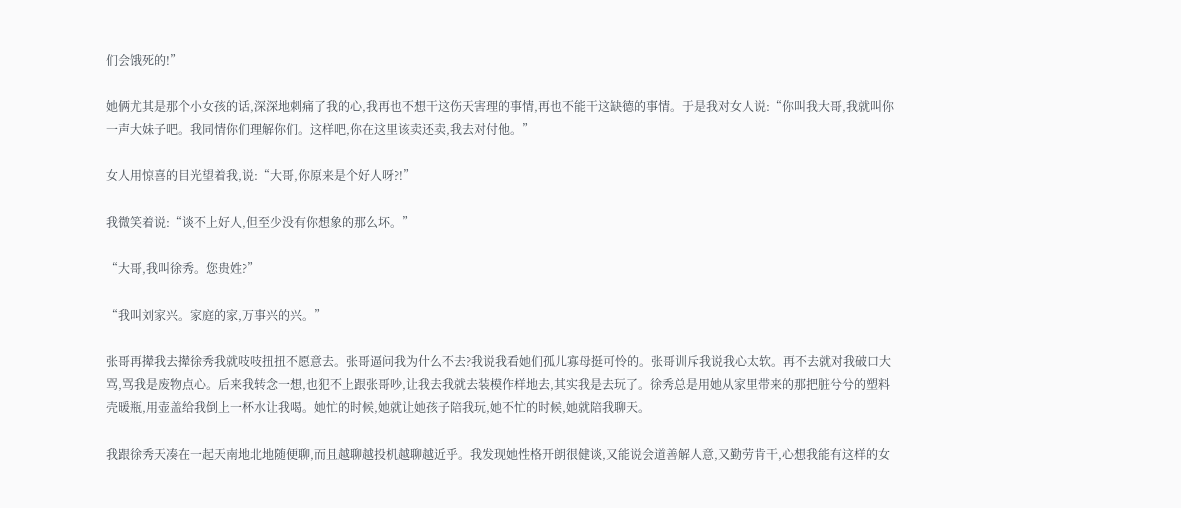们会饿死的!”

她俩尤其是那个小女孩的话,深深地刺痛了我的心,我再也不想干这伤天害理的事情,再也不能干这缺德的事情。于是我对女人说:“你叫我大哥,我就叫你一声大妹子吧。我同情你们理解你们。这样吧,你在这里该卖还卖,我去对付他。”

女人用惊喜的目光望着我,说:“大哥,你原来是个好人呀?!”

我微笑着说:“谈不上好人,但至少没有你想象的那么坏。”

“大哥,我叫徐秀。您贵姓?”

“我叫刘家兴。家庭的家,万事兴的兴。”

张哥再撵我去撵徐秀我就吱吱扭扭不愿意去。张哥逼问我为什么不去?我说我看她们孤儿寡母挺可怜的。张哥训斥我说我心太软。再不去就对我破口大骂,骂我是废物点心。后来我转念一想,也犯不上跟张哥吵,让我去我就去装模作样地去,其实我是去玩了。徐秀总是用她从家里带来的那把脏兮兮的塑料壳暖瓶,用壶盖给我倒上一杯水让我喝。她忙的时候,她就让她孩子陪我玩,她不忙的时候,她就陪我聊天。

我跟徐秀天凑在一起天南地北地随便聊,而且越聊越投机越聊越近乎。我发现她性格开朗很健谈,又能说会道善解人意,又勤劳肯干,心想我能有这样的女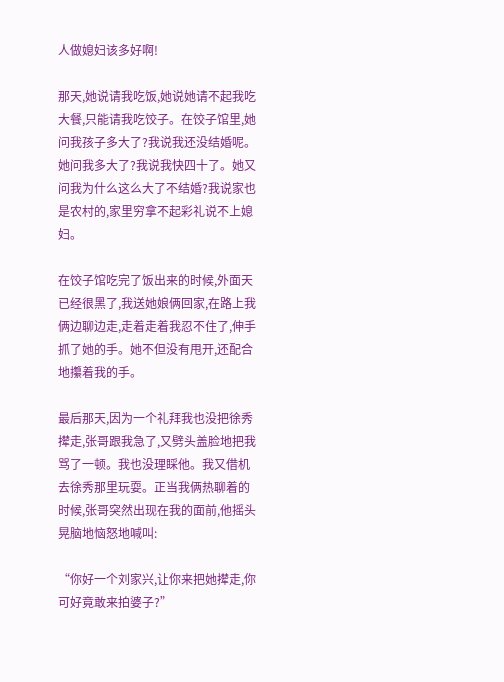人做媳妇该多好啊!

那天,她说请我吃饭,她说她请不起我吃大餐,只能请我吃饺子。在饺子馆里,她问我孩子多大了?我说我还没结婚呢。她问我多大了?我说我快四十了。她又问我为什么这么大了不结婚?我说家也是农村的,家里穷拿不起彩礼说不上媳妇。

在饺子馆吃完了饭出来的时候,外面天已经很黑了,我送她娘俩回家,在路上我俩边聊边走,走着走着我忍不住了,伸手抓了她的手。她不但没有甩开,还配合地攥着我的手。

最后那天,因为一个礼拜我也没把徐秀撵走,张哥跟我急了,又劈头盖脸地把我骂了一顿。我也没理睬他。我又借机去徐秀那里玩耍。正当我俩热聊着的时候,张哥突然出现在我的面前,他摇头晃脑地恼怒地喊叫:

“你好一个刘家兴,让你来把她撵走,你可好竟敢来拍婆子?”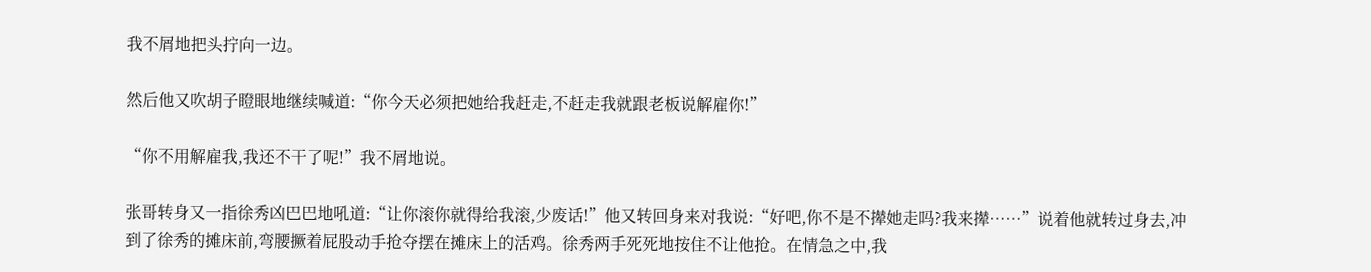我不屑地把头拧向一边。

然后他又吹胡子瞪眼地继续喊道:“你今天必须把她给我赶走,不赶走我就跟老板说解雇你!”

“你不用解雇我,我还不干了呢!”我不屑地说。

张哥转身又一指徐秀凶巴巴地吼道:“让你滚你就得给我滚,少废话!”他又转回身来对我说:“好吧,你不是不撵她走吗?我来撵……”说着他就转过身去,冲到了徐秀的摊床前,弯腰撅着屁股动手抢夺摆在摊床上的活鸡。徐秀两手死死地按住不让他抢。在情急之中,我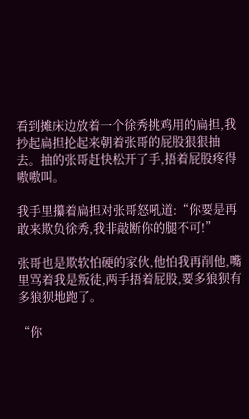看到摊床边放着一个徐秀挑鸡用的扁担,我抄起扁担抡起来朝着张哥的屁股狠狠抽去。抽的张哥赶快松开了手,捂着屁股疼得嗷嗷叫。

我手里攥着扁担对张哥怒吼道:“你要是再敢来欺负徐秀,我非敲断你的腿不可!”

张哥也是欺软怕硬的家伙,他怕我再削他,嘴里骂着我是叛徒,两手捂着屁股,要多狼狈有多狼狈地跑了。

“你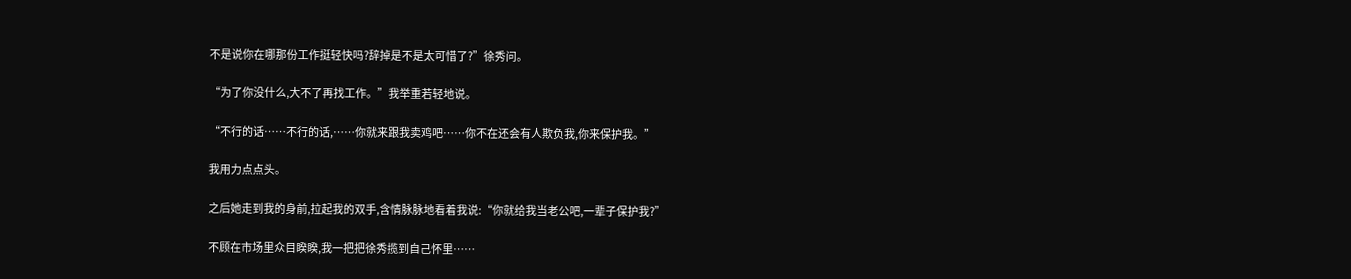不是说你在哪那份工作挺轻快吗?辞掉是不是太可惜了?”徐秀问。

“为了你没什么,大不了再找工作。”我举重若轻地说。

“不行的话……不行的话,……你就来跟我卖鸡吧……你不在还会有人欺负我,你来保护我。”

我用力点点头。

之后她走到我的身前,拉起我的双手,含情脉脉地看着我说:“你就给我当老公吧,一辈子保护我?”

不顾在市场里众目睽睽,我一把把徐秀揽到自己怀里……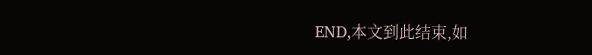END,本文到此结束,如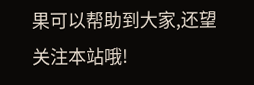果可以帮助到大家,还望关注本站哦!